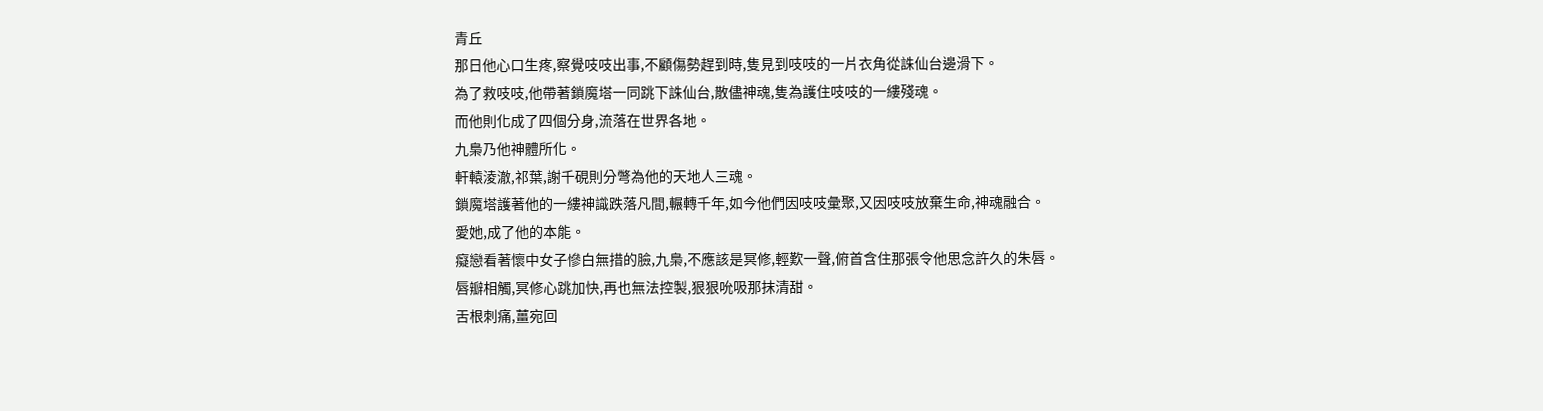青丘
那日他心口生疼,察覺吱吱出事,不顧傷勢趕到時,隻見到吱吱的一片衣角從誅仙台邊滑下。
為了救吱吱,他帶著鎖魔塔一同跳下誅仙台,散儘神魂,隻為護住吱吱的一縷殘魂。
而他則化成了四個分身,流落在世界各地。
九梟乃他神體所化。
軒轅淩澈,祁葉,謝千硯則分彆為他的天地人三魂。
鎖魔塔護著他的一縷神識跌落凡間,輾轉千年,如今他們因吱吱彙聚,又因吱吱放棄生命,神魂融合。
愛她,成了他的本能。
癡戀看著懷中女子慘白無措的臉,九梟,不應該是冥修,輕歎一聲,俯首含住那張令他思念許久的朱唇。
唇瓣相觸,冥修心跳加快,再也無法控製,狠狠吮吸那抹清甜。
舌根刺痛,薑宛回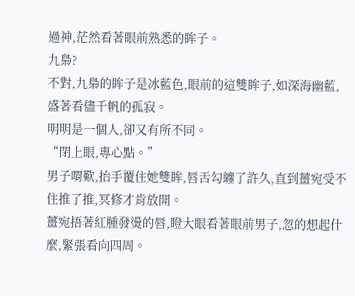過神,茫然看著眼前熟悉的眸子。
九梟?
不對,九梟的眸子是冰藍色,眼前的這雙眸子,如深海幽藍,盛著看儘千帆的孤寂。
明明是一個人,卻又有所不同。
“閉上眼,專心點。”
男子喟歎,抬手覆住她雙眸,唇舌勾纏了許久,直到薑宛受不住推了推,冥修才肯放開。
薑宛捂著紅腫發燙的唇,瞪大眼看著眼前男子,忽的想起什麼,緊張看向四周。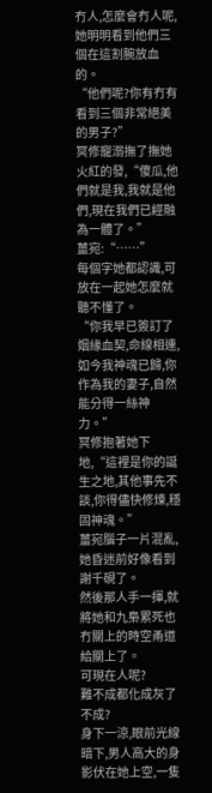冇人,怎麼會冇人呢,她明明看到他們三個在這割腕放血的。
“他們呢?你有冇有看到三個非常絕美的男子?”
冥修寵溺撫了撫她火紅的發,“傻瓜,他們就是我,我就是他們,現在我們已經融為一體了。”
薑宛:“……”
每個字她都認識,可放在一起她怎麼就聽不懂了。
“你我早已簽訂了姻緣血契,命線相連,如今我神魂已歸,你作為我的妻子,自然能分得一絲神力。”
冥修抱著她下地,“這裡是你的誕生之地,其他事先不談,你得儘快修煉,穩固神魂。”
薑宛腦子一片混亂,她昏迷前好像看到謝千硯了。
然後那人手一揮,就將她和九梟累死也冇關上的時空甬道給關上了。
可現在人呢?
難不成都化成灰了不成?
身下一涼,眼前光線暗下,男人高大的身影伏在她上空,一隻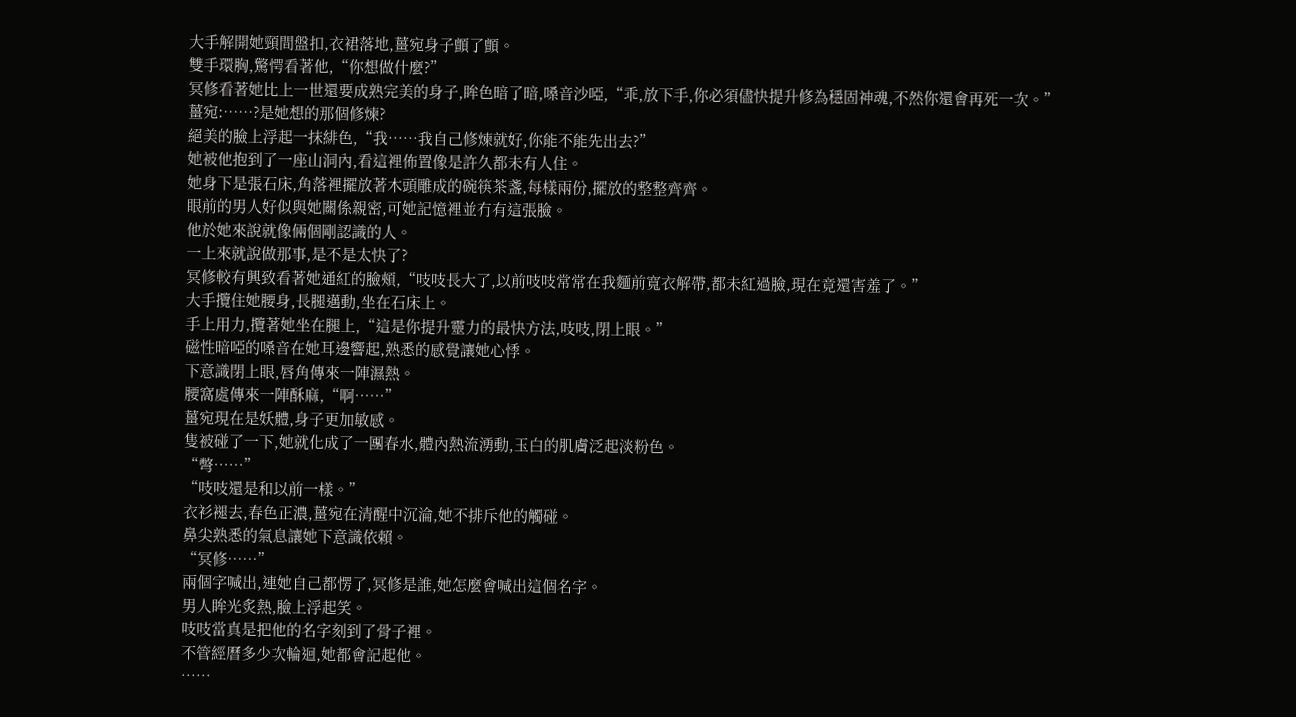大手解開她頸間盤扣,衣裙落地,薑宛身子顫了顫。
雙手環胸,驚愕看著他,“你想做什麼?”
冥修看著她比上一世還要成熟完美的身子,眸色暗了暗,嗓音沙啞,“乖,放下手,你必須儘快提升修為穩固神魂,不然你還會再死一次。”
薑宛:……?是她想的那個修煉?
絕美的臉上浮起一抹緋色,“我……我自己修煉就好,你能不能先出去?”
她被他抱到了一座山洞內,看這裡佈置像是許久都未有人住。
她身下是張石床,角落裡擺放著木頭雕成的碗筷茶盞,每樣兩份,擺放的整整齊齊。
眼前的男人好似與她關係親密,可她記憶裡並冇有這張臉。
他於她來說就像倆個剛認識的人。
一上來就說做那事,是不是太快了?
冥修較有興致看著她通紅的臉頰,“吱吱長大了,以前吱吱常常在我麵前寬衣解帶,都未紅過臉,現在竟還害羞了。”
大手攬住她腰身,長腿邁動,坐在石床上。
手上用力,攬著她坐在腿上,“這是你提升靈力的最快方法,吱吱,閉上眼。”
磁性暗啞的嗓音在她耳邊響起,熟悉的感覺讓她心悸。
下意識閉上眼,唇角傳來一陣濕熱。
腰窩處傳來一陣酥麻,“啊……”
薑宛現在是妖體,身子更加敏感。
隻被碰了一下,她就化成了一團春水,體內熱流湧動,玉白的肌膚泛起淡粉色。
“彆……”
“吱吱還是和以前一樣。”
衣衫褪去,春色正濃,薑宛在清醒中沉淪,她不排斥他的觸碰。
鼻尖熟悉的氣息讓她下意識依賴。
“冥修……”
兩個字喊出,連她自己都愣了,冥修是誰,她怎麼會喊出這個名字。
男人眸光炙熱,臉上浮起笑。
吱吱當真是把他的名字刻到了骨子裡。
不管經曆多少次輪迴,她都會記起他。
……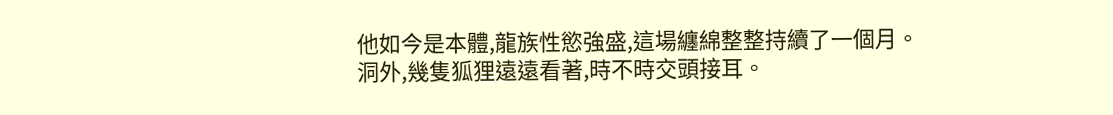他如今是本體,龍族性慾強盛,這場纏綿整整持續了一個月。
洞外,幾隻狐狸遠遠看著,時不時交頭接耳。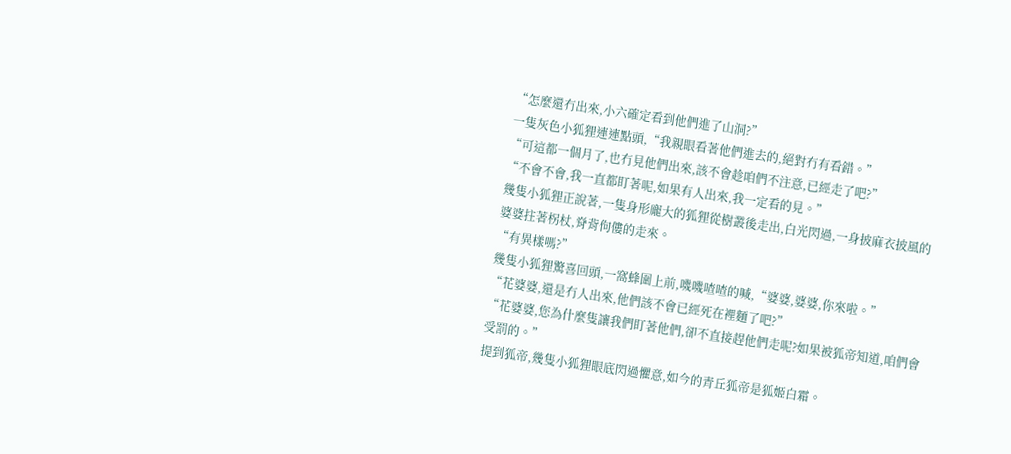“怎麼還冇出來,小六確定看到他們進了山洞?”
一隻灰色小狐狸連連點頭,“我親眼看著他們進去的,絕對冇有看錯。”
“可這都一個月了,也冇見他們出來,該不會趁咱們不注意,已經走了吧?”
“不會不會,我一直都盯著呢,如果有人出來,我一定看的見。”
幾隻小狐狸正說著,一隻身形龐大的狐狸從樹叢後走出,白光閃過,一身披麻衣披風的婆婆拄著柺杖,脊背佝僂的走來。
“有異樣嗎?”
幾隻小狐狸驚喜回頭,一窩蜂圍上前,嘰嘰喳喳的喊,“婆婆,婆婆,你來啦。”
“花婆婆,還是冇人出來,他們該不會已經死在裡麵了吧?”
“花婆婆,您為什麼隻讓我們盯著他們,卻不直接趕他們走呢?如果被狐帝知道,咱們會受罰的。”
提到狐帝,幾隻小狐狸眼底閃過懼意,如今的青丘狐帝是狐姬白霜。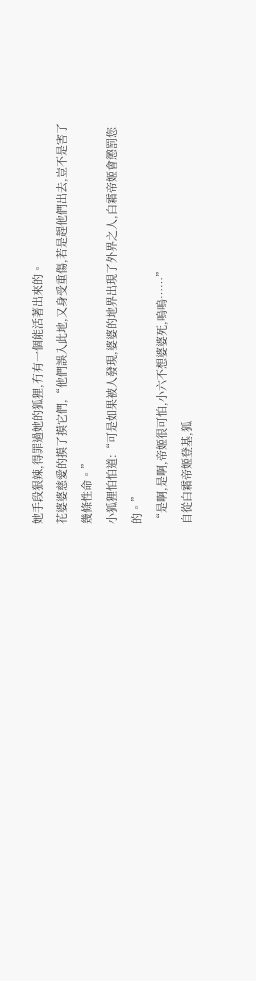她手段狠辣,得罪過她的狐狸,冇有一個能活著出來的。
花婆婆慈愛的摸了摸它們,“他們誤入此地,又身受重傷,若是趕他們出去,豈不是害了幾條性命。”
小狐狸怕怕道:“可是如果被人發現,婆婆的地界出現了外界之人,白霜帝姬會懲罰您的。”
“是啊,是啊,帝姬很可怕,小六不想婆婆死,嗚嗚……”
自從白霜帝姬登基,狐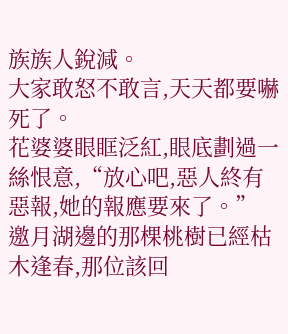族族人銳減。
大家敢怒不敢言,天天都要嚇死了。
花婆婆眼眶泛紅,眼底劃過一絲恨意,“放心吧,惡人終有惡報,她的報應要來了。”
邀月湖邊的那棵桃樹已經枯木逢春,那位該回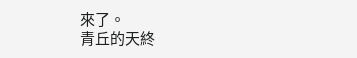來了。
青丘的天終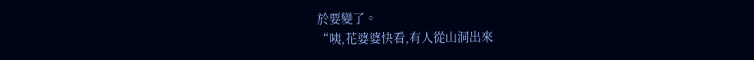於要變了。
“咦,花婆婆快看,有人從山洞出來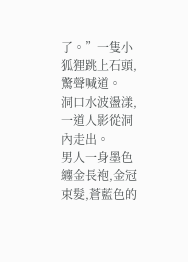了。”一隻小狐狸跳上石頭,驚聲喊道。
洞口水波盪漾,一道人影從洞內走出。
男人一身墨色纏金長袍,金冠束髮,蒼藍色的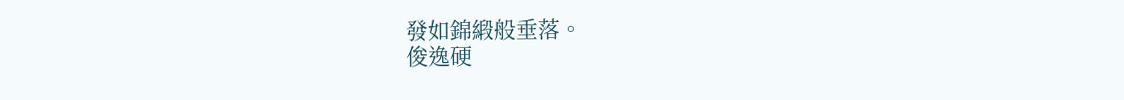發如錦緞般垂落。
俊逸硬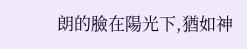朗的臉在陽光下,猶如神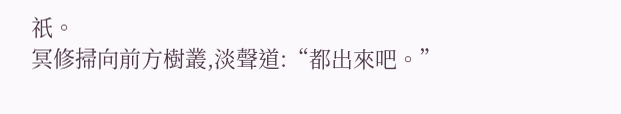祇。
冥修掃向前方樹叢,淡聲道:“都出來吧。”